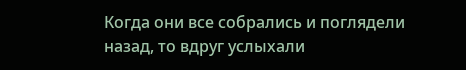Когда они все собрались и поглядели назад, то вдруг услыхали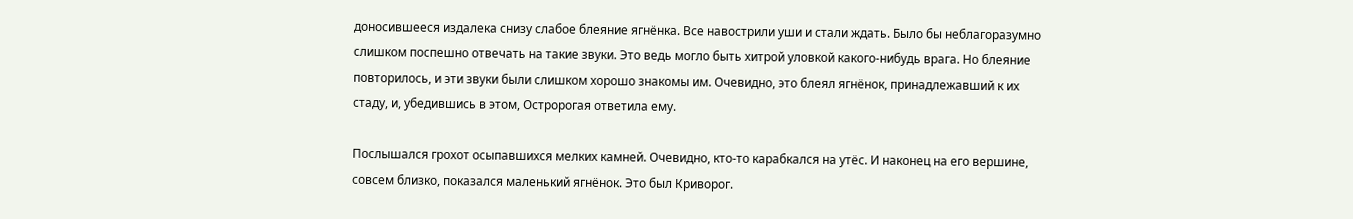доносившееся издалека снизу слабое блеяние ягнёнка. Все навострили уши и стали ждать. Было бы неблагоразумно слишком поспешно отвечать на такие звуки. Это ведь могло быть хитрой уловкой какого-нибудь врага. Но блеяние повторилось, и эти звуки были слишком хорошо знакомы им. Очевидно, это блеял ягнёнок, принадлежавший к их стаду, и, убедившись в этом, Остророгая ответила ему.

Послышался грохот осыпавшихся мелких камней. Очевидно, кто-то карабкался на утёс. И наконец на его вершине, совсем близко, показался маленький ягнёнок. Это был Криворог.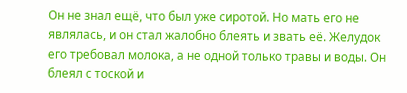Он не знал ещё, что был уже сиротой. Но мать его не являлась, и он стал жалобно блеять и звать её. Желудок его требовал молока, а не одной только травы и воды. Он блеял с тоской и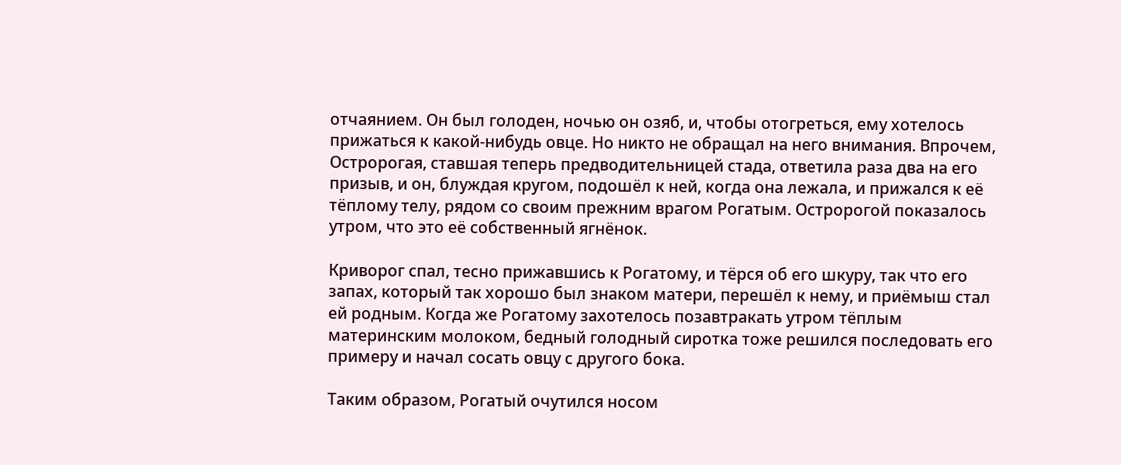отчаянием. Он был голоден, ночью он озяб, и, чтобы отогреться, ему хотелось прижаться к какой-нибудь овце. Но никто не обращал на него внимания. Впрочем, Остророгая, ставшая теперь предводительницей стада, ответила раза два на его призыв, и он, блуждая кругом, подошёл к ней, когда она лежала, и прижался к её тёплому телу, рядом со своим прежним врагом Рогатым. Остророгой показалось утром, что это её собственный ягнёнок.

Криворог спал, тесно прижавшись к Рогатому, и тёрся об его шкуру, так что его запах, который так хорошо был знаком матери, перешёл к нему, и приёмыш стал ей родным. Когда же Рогатому захотелось позавтракать утром тёплым материнским молоком, бедный голодный сиротка тоже решился последовать его примеру и начал сосать овцу с другого бока.

Таким образом, Рогатый очутился носом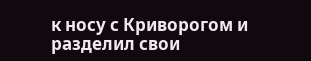к носу с Криворогом и разделил свои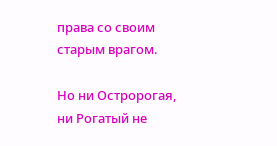права со своим старым врагом.

Но ни Остророгая, ни Рогатый не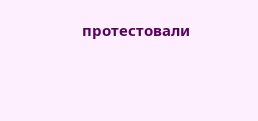протестовали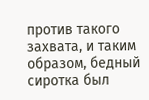против такого захвата, и таким образом, бедный сиротка был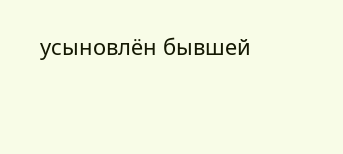усыновлён бывшей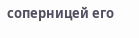соперницей его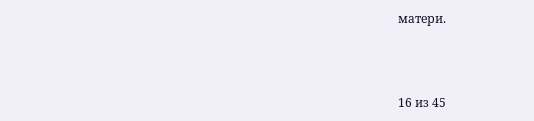матери.



16 из 45